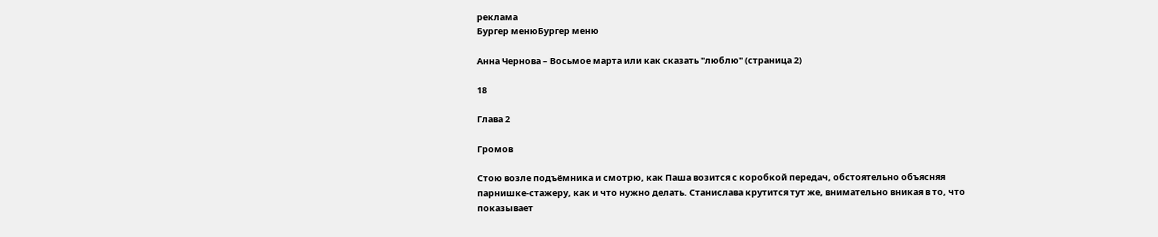реклама
Бургер менюБургер меню

Анна Чернова – Восьмое марта или как сказать "люблю" (страница 2)

18

Глава 2

Громов

Стою возле подъёмника и смотрю, как Паша возится с коробкой передач, обстоятельно объясняя парнишке-стажеру, как и что нужно делать. Станислава крутится тут же, внимательно вникая в то, что показывает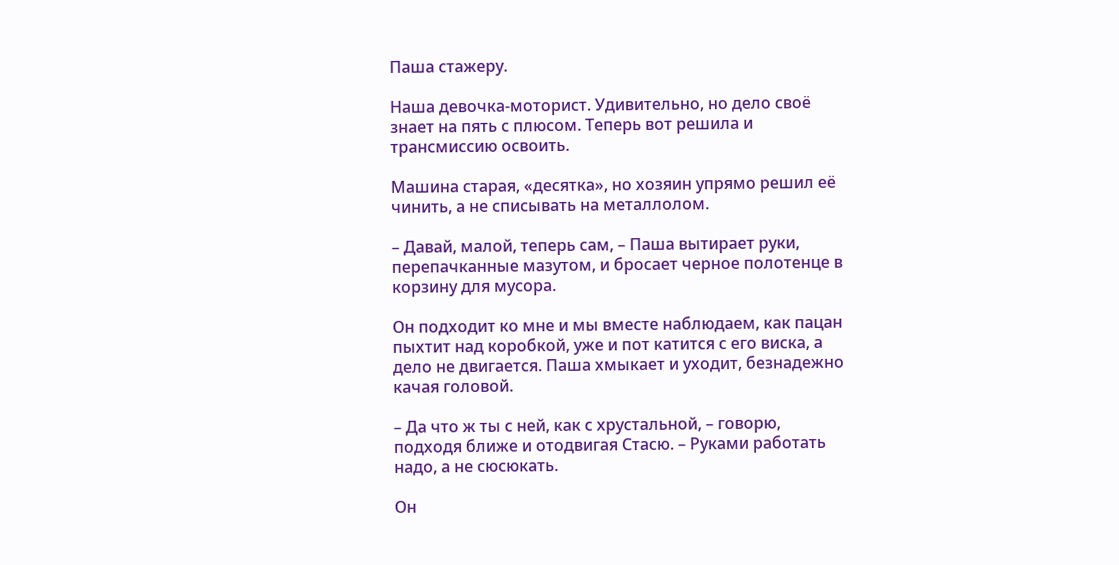Паша стажеру.

Наша девочка-моторист. Удивительно, но дело своё знает на пять с плюсом. Теперь вот решила и трансмиссию освоить.

Машина старая, «десятка», но хозяин упрямо решил её чинить, а не списывать на металлолом.

– Давай, малой, теперь сам, – Паша вытирает руки, перепачканные мазутом, и бросает черное полотенце в корзину для мусора.

Он подходит ко мне и мы вместе наблюдаем, как пацан пыхтит над коробкой, уже и пот катится с его виска, а дело не двигается. Паша хмыкает и уходит, безнадежно качая головой.

– Да что ж ты с ней, как с хрустальной, – говорю, подходя ближе и отодвигая Стасю. – Руками работать надо, а не сюсюкать.

Он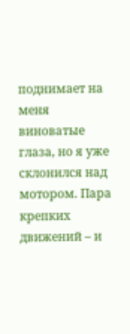поднимает на меня виноватые глаза, но я уже склонился над мотором. Пара крепких движений – и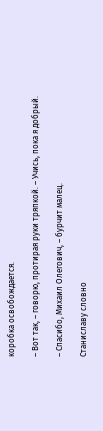коробка освобождается.

– Вот так, – говорю, протирая руки тряпкой. – Учись, пока я добрый.

– Спасибо, Михаил Олегович, – бурчит малец.

Станиславу словно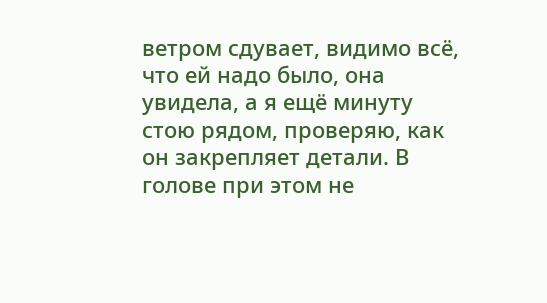ветром сдувает, видимо всё, что ей надо было, она увидела, а я ещё минуту стою рядом, проверяю, как он закрепляет детали. В голове при этом не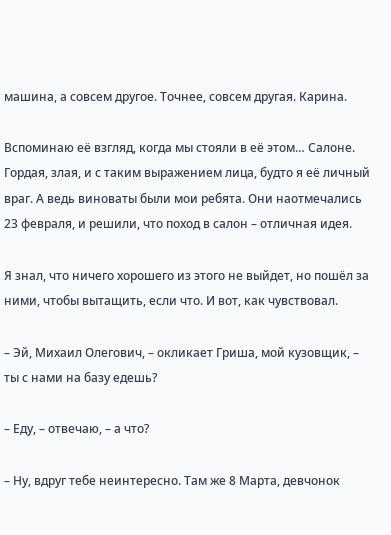машина, а совсем другое. Точнее, совсем другая. Карина.

Вспоминаю её взгляд, когда мы стояли в её этом… Салоне. Гордая, злая, и с таким выражением лица, будто я её личный враг. А ведь виноваты были мои ребята. Они наотмечались 23 февраля, и решили, что поход в салон – отличная идея.

Я знал, что ничего хорошего из этого не выйдет, но пошёл за ними, чтобы вытащить, если что. И вот, как чувствовал.

– Эй, Михаил Олегович, – окликает Гриша, мой кузовщик, – ты с нами на базу едешь?

– Еду, – отвечаю, – а что?

– Ну, вдруг тебе неинтересно. Там же 8 Марта, девчонок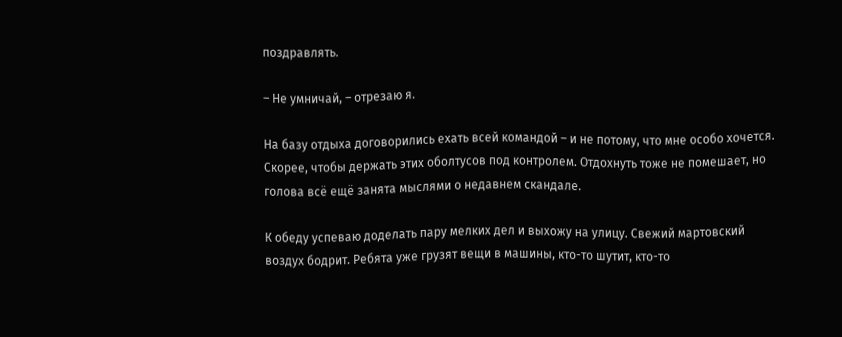поздравлять.

– Не умничай, – отрезаю я.

На базу отдыха договорились ехать всей командой – и не потому, что мне особо хочется. Скорее, чтобы держать этих оболтусов под контролем. Отдохнуть тоже не помешает, но голова всё ещё занята мыслями о недавнем скандале.

К обеду успеваю доделать пару мелких дел и выхожу на улицу. Свежий мартовский воздух бодрит. Ребята уже грузят вещи в машины, кто-то шутит, кто-то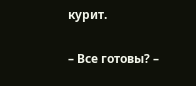курит.

– Все готовы? –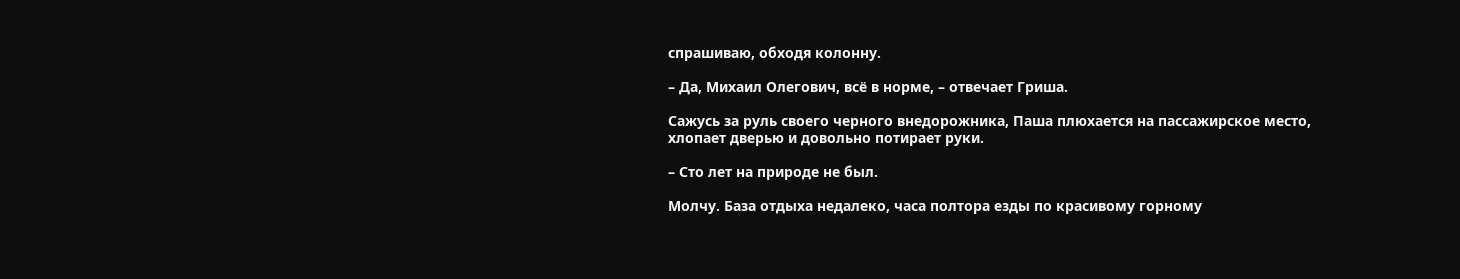спрашиваю, обходя колонну.

– Да, Михаил Олегович, всё в норме, – отвечает Гриша.

Сажусь за руль своего черного внедорожника, Паша плюхается на пассажирское место, хлопает дверью и довольно потирает руки.

– Сто лет на природе не был.

Молчу. База отдыха недалеко, часа полтора езды по красивому горному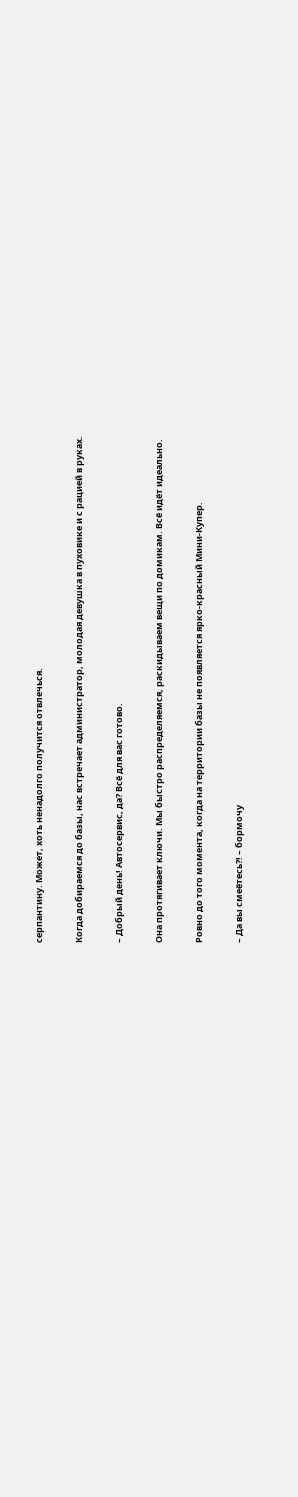серпантину. Может, хоть ненадолго получится отвлечься.

Когда добираемся до базы, нас встречает администратор, молодая девушка в пуховике и с рацией в руках.

– Добрый день! Автосервис, да? Всё для вас готово.

Она протягивает ключи. Мы быстро распределяемся, раскидываем вещи по домикам. Всё идёт идеально.

Ровно до того момента, когда на территории базы не появляется ярко-красный Мини-Купер.

– Да вы смеётесь?! – бормочу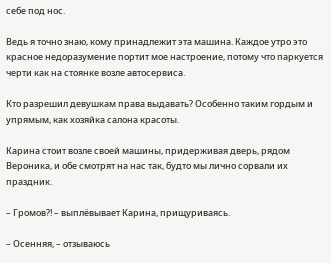себе под нос.

Ведь я точно знаю, кому принадлежит эта машина. Каждое утро это красное недоразумение портит мое настроение, потому что паркуется черти как на стоянке возле автосервиса.

Кто разрешил девушкам права выдавать? Особенно таким гордым и упрямым, как хозяйка салона красоты.

Карина стоит возле своей машины, придерживая дверь, рядом Вероника, и обе смотрят на нас так, будто мы лично сорвали их праздник.

– Громов?! – выплёвывает Карина, прищуриваясь.

– Осенняя, – отзываюсь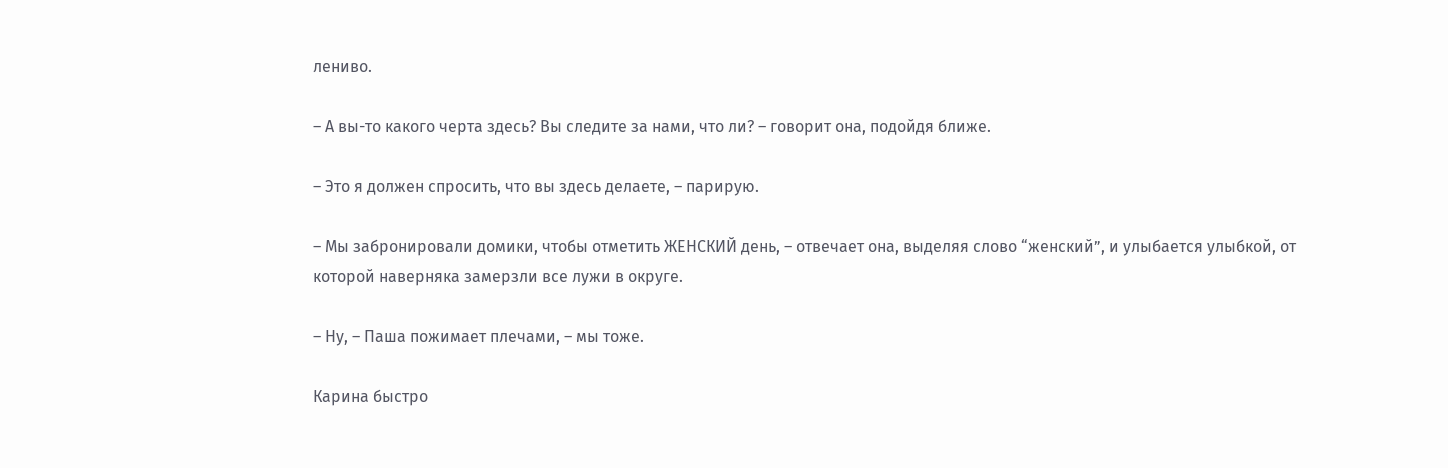лениво.

– А вы-то какого черта здесь? Вы следите за нами, что ли? – говорит она, подойдя ближе.

– Это я должен спросить, что вы здесь делаете, – парирую.

– Мы забронировали домики, чтобы отметить ЖЕНСКИЙ день, – отвечает она, выделяя слово “женский”, и улыбается улыбкой, от которой наверняка замерзли все лужи в округе.

– Ну, – Паша пожимает плечами, – мы тоже.

Карина быстро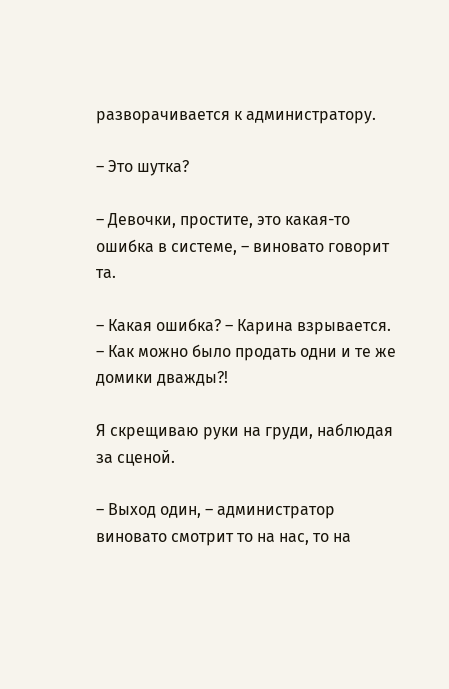разворачивается к администратору.

– Это шутка?

– Девочки, простите, это какая-то ошибка в системе, – виновато говорит та.

– Какая ошибка? – Карина взрывается. – Как можно было продать одни и те же домики дважды?!

Я скрещиваю руки на груди, наблюдая за сценой.

– Выход один, – администратор виновато смотрит то на нас, то на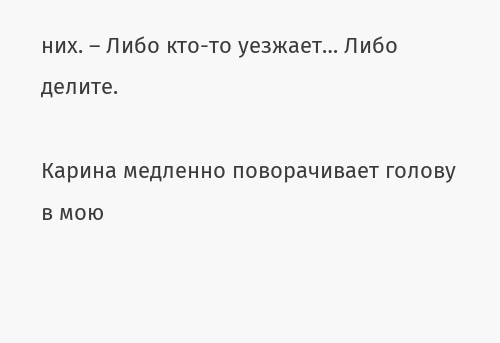них. – Либо кто-то уезжает… Либо делите.

Карина медленно поворачивает голову в мою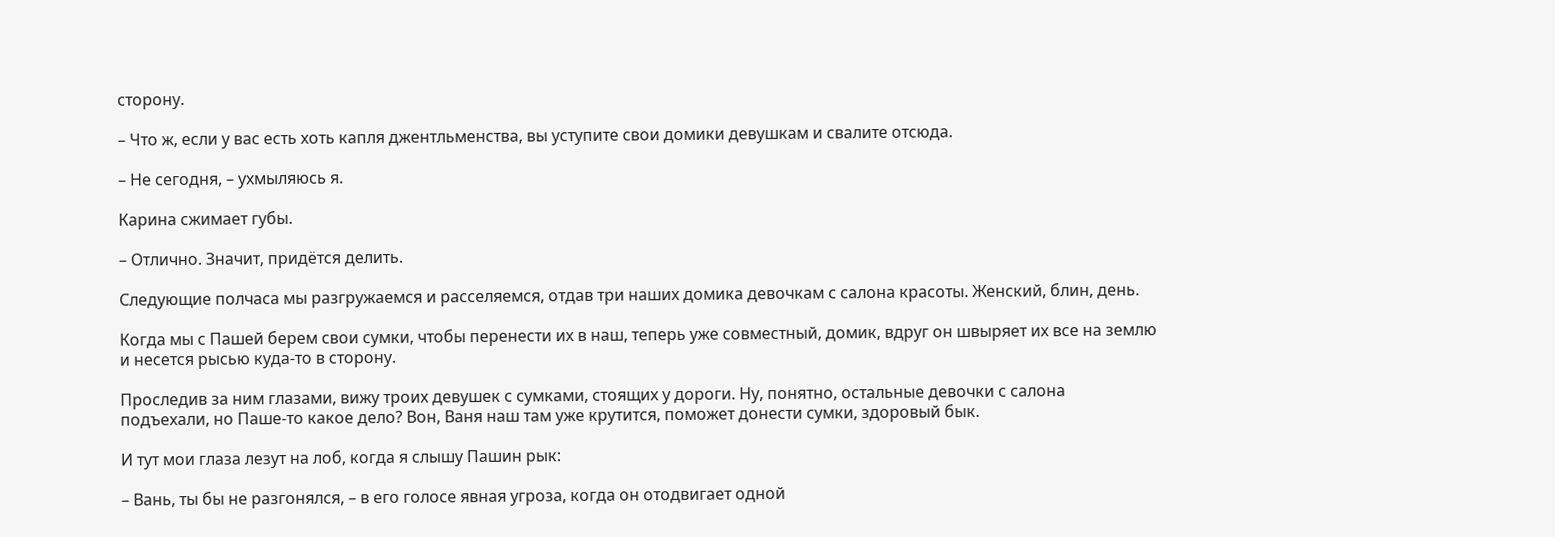сторону.

– Что ж, если у вас есть хоть капля джентльменства, вы уступите свои домики девушкам и свалите отсюда.

– Не сегодня, – ухмыляюсь я.

Карина сжимает губы.

– Отлично. Значит, придётся делить.

Следующие полчаса мы разгружаемся и расселяемся, отдав три наших домика девочкам с салона красоты. Женский, блин, день.

Когда мы с Пашей берем свои сумки, чтобы перенести их в наш, теперь уже совместный, домик, вдруг он швыряет их все на землю и несется рысью куда-то в сторону.

Проследив за ним глазами, вижу троих девушек с сумками, стоящих у дороги. Ну, понятно, остальные девочки с салона подъехали, но Паше-то какое дело? Вон, Ваня наш там уже крутится, поможет донести сумки, здоровый бык.

И тут мои глаза лезут на лоб, когда я слышу Пашин рык:

– Вань, ты бы не разгонялся, – в его голосе явная угроза, когда он отодвигает одной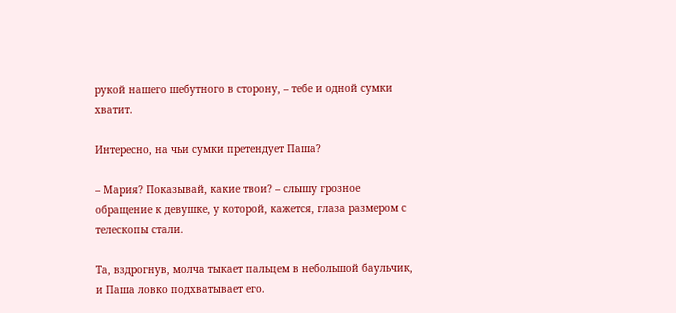рукой нашего шебутного в сторону, – тебе и одной сумки хватит.

Интересно, на чьи сумки претендует Паша?

– Мария? Показывай, какие твои? – слышу грозное обращение к девушке, у которой, кажется, глаза размером с телескопы стали.

Та, вздрогнув, молча тыкает пальцем в небольшой баульчик, и Паша ловко подхватывает его.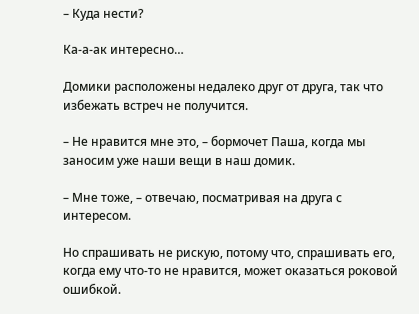– Куда нести?

Ка-а-ак интересно…

Домики расположены недалеко друг от друга, так что избежать встреч не получится.

– Не нравится мне это, – бормочет Паша, когда мы заносим уже наши вещи в наш домик.

– Мне тоже, – отвечаю, посматривая на друга с интересом.

Но спрашивать не рискую, потому что, спрашивать его, когда ему что-то не нравится, может оказаться роковой ошибкой.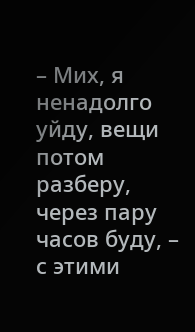– Мих, я ненадолго уйду, вещи потом разберу, через пару часов буду, – с этими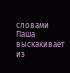словами Паша выскакивает из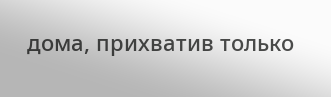дома, прихватив только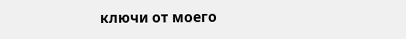ключи от моего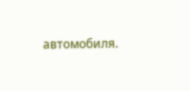автомобиля.